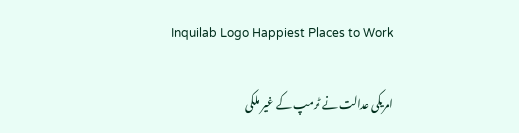Inquilab Logo Happiest Places to Work

امریکی عدالت نے ٹرمپ کے غیر ملکی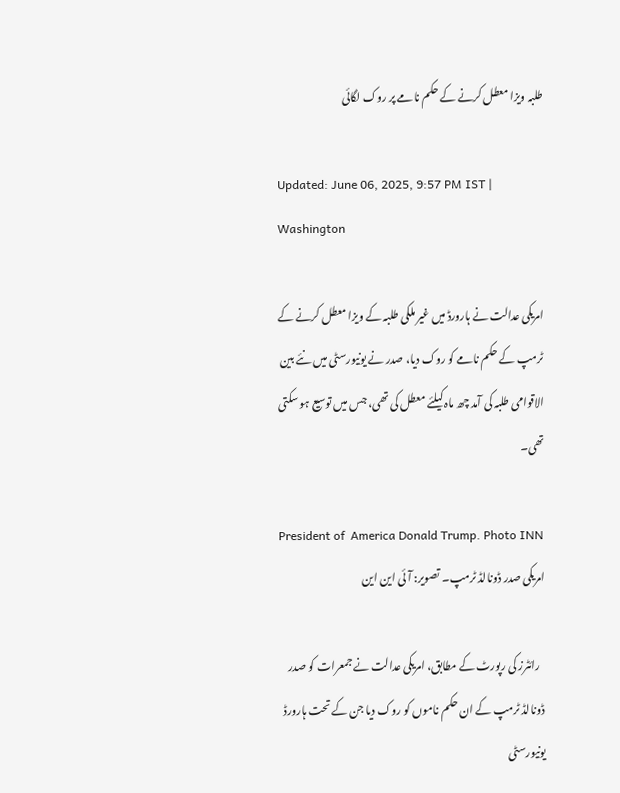طلبہ ویزا معطل کرنے کے حکم نامے پر روک لگائی

Updated: June 06, 2025, 9:57 PM IST | Washington

امریکی عدالت نے ہارورڈ میں غیر ملکی طلبہ کے ویزا معطل کرنے کے ٹرمپ کے حکم نامے کو روک دیا، صدر نے یونیورسٹی میں نئے بین الاقوامی طلبہ کی آمد چھ ماہ کیلئے معطل کی تھی، جس میں توسیع ہو سکتی تھی۔

President of  America Donald Trump. Photo INN
امریکی صدر ڈونالڈ ٹرمپ۔ تصویر: آئی این این

  رائٹرز کی رپورٹ کے مطابق، امریکی عدالت نے جمعرات کو صدر ڈونالڈ ٹرمپ کے ان حکم ناموں کو روک دیا جن کے تحت ہارورڈ یونیورسٹی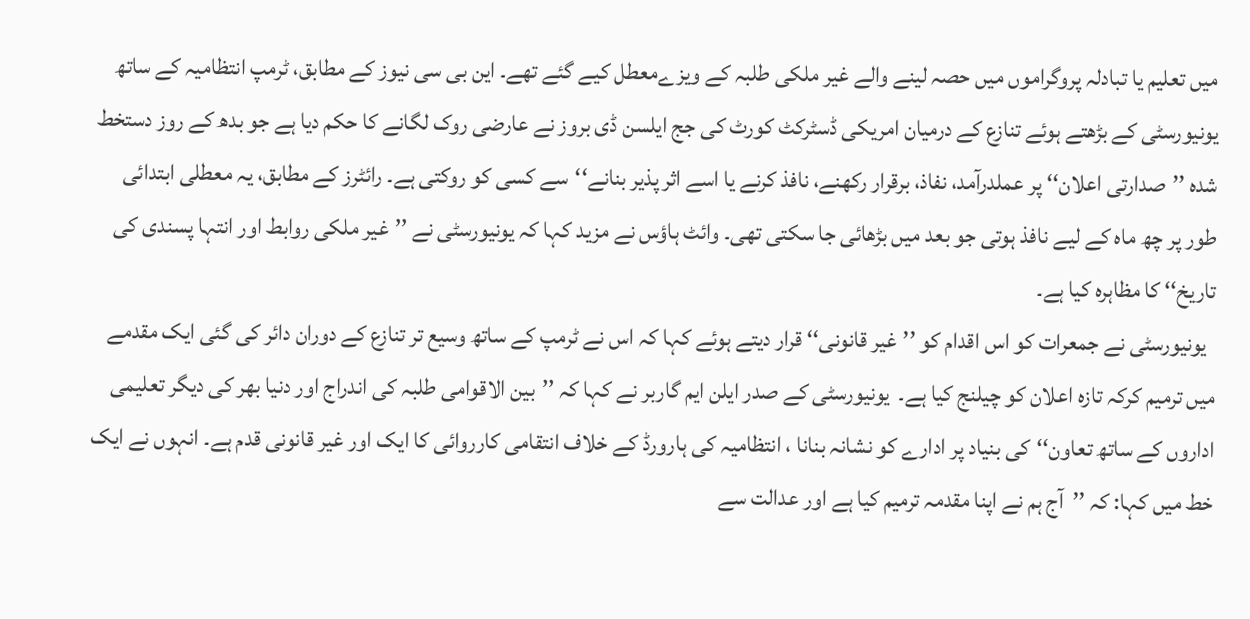میں تعلیم یا تبادلہ پروگراموں میں حصہ لینے والے غیر ملکی طلبہ کے ویزےمعطل کیے گئے تھے۔ این بی سی نیوز کے مطابق، ٹرمپ انتظامیہ کے ساتھ یونیورسٹی کے بڑھتے ہوئے تنازع کے درمیان امریکی ڈسٹرکٹ کورٹ کی جج ایلسن ڈی بروز نے عارضی روک لگانے کا حکم دیا ہے جو بدھ کے روز دستخط شدہ ’’صدارتی اعلان‘‘ پر عملدرآمد، نفاذ، برقرار رکھنے، نافذ کرنے یا اسے اثر پذیر بنانے‘‘سے کسی کو روکتی ہے۔ رائٹرز کے مطابق، یہ معطلی ابتدائی طور پر چھ ماہ کے لیے نافذ ہوتی جو بعد میں بڑھائی جا سکتی تھی۔ وائٹ ہاؤس نے مزید کہا کہ یونیورسٹی نے ’’غیر ملکی روابط اور انتہا پسندی کی تاریخ‘‘ کا مظاہرہ کیا ہے۔
  یونیورسٹی نے جمعرات کو اس اقدام کو ’’غیر قانونی‘‘ قرار دیتے ہوئے کہا کہ اس نے ٹرمپ کے ساتھ وسیع تر تنازع کے دوران دائر کی گئی ایک مقدمے میں ترمیم کرکہ تازہ اعلان کو چیلنج کیا ہے۔  یونیورسٹی کے صدر ایلن ایم گاربر نے کہا کہ ’’بین الاقوامی طلبہ کی اندراج اور دنیا بھر کی دیگر تعلیمی اداروں کے ساتھ تعاون‘‘کی بنیاد پر ادارے کو نشانہ بنانا ، انتظامیہ کی ہارورڈ کے خلاف انتقامی کارروائی کا ایک اور غیر قانونی قدم ہے۔ انہوں نے ایک خط میں کہا: کہ ’’آج ہم نے اپنا مقدمہ ترمیم کیا ہے اور عدالت سے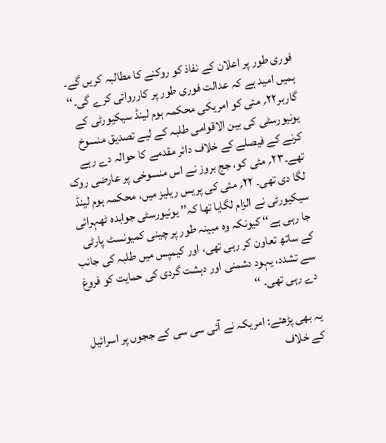فوری طور پر اعلان کے نفاذ کو روکنے کا مطالبہ کریں گے۔ ہمیں امید ہے کہ عدالت فوری طور پر کارروائی کرے گی۔‘‘ گاربر۲۲؍ مئی کو امریکی محکمہ ہوم لینڈ سیکیورٹی کے یونیورسٹی کی بین الاقوامی طلبہ کے لیے تصدیق منسوخ کرنے کے فیصلے کے خلاف دائر مقدمے کا حوالہ دے رہے تھے۔۲۳؍ مئی کو، جج بروز نے اس منسوخی پر عارضی روک لگا دی تھی۔ ۲۲؍ مئی کی پریس ریلیز میں، محکمہ ہوم لینڈ سیکیورٹی نے الزام لگایا تھا کہ’’ یونیورسٹی جوابدہ ٹھہرائی جا رہی ہے‘‘ کیونکہ وہ مبینہ طور پر چینی کمیونسٹ پارٹی کے ساتھ تعاون کر رہی تھی، اور کیمپس میں طلبہ کی جانب سے تشدد، یہود دشمنی اور دہشت گردی کی حمایت کو فروغ دے رہی تھی۔ ‘‘

یہ بھی پڑھئے: امریکہ نے آئی سی سی کے ججوں پر اسرائیل کے خلاف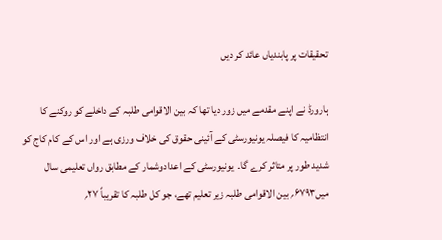تحقیقات پر پابندیاں عائد کر دیں

ہارورڈ نے اپنے مقدمے میں زور دیا تھا کہ بین الاقوامی طلبہ کے داخلے کو روکنے کا انتظامیہ کا فیصلہ یونیورسٹی کے آئینی حقوق کی خلاف ورزی ہے اور اس کے کام کاج کو شدید طور پر متاثر کرے گا۔  یونیورسٹی کے اعدادوشمار کے مطابق رواں تعلیمی سال میں۶۷۹۳؍ بین الاقوامی طلبہ زیر تعلیم تھے، جو کل طلبہ کا تقریباً ۲۷؍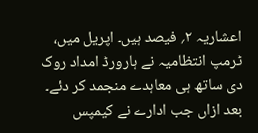اعشاریہ ۲؍ فیصد ہیں۔ اپریل میں، ٹرمپ انتظامیہ نے ہارورڈ امداد روک دی ساتھ ہی معاہدے منجمد کر دئے۔ بعد ازاں جب ادارے نے کیمپس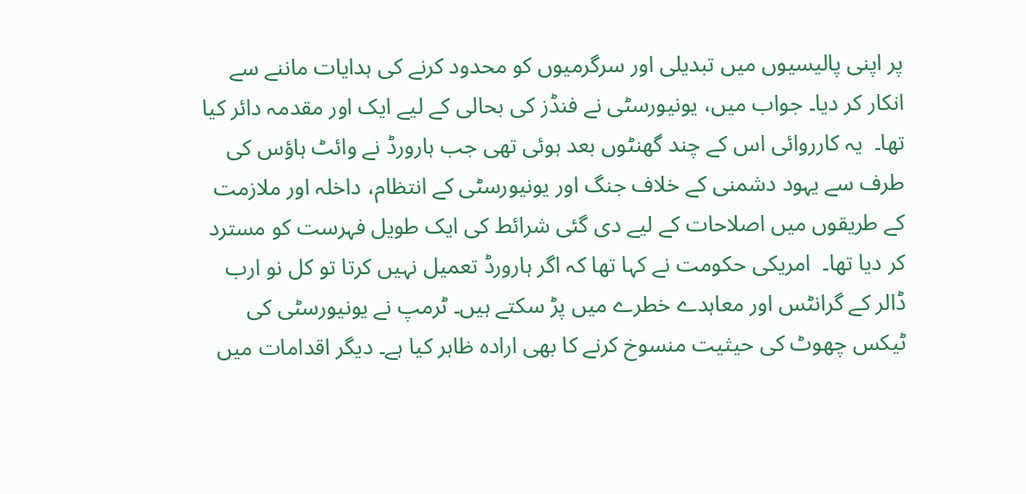پر اپنی پالیسیوں میں تبدیلی اور سرگرمیوں کو محدود کرنے کی ہدایات ماننے سے انکار کر دیا۔ جواب میں، یونیورسٹی نے فنڈز کی بحالی کے لیے ایک اور مقدمہ دائر کیا تھا۔  یہ کارروائی اس کے چند گھنٹوں بعد ہوئی تھی جب ہارورڈ نے وائٹ ہاؤس کی طرف سے یہود دشمنی کے خلاف جنگ اور یونیورسٹی کے انتظام، داخلہ اور ملازمت کے طریقوں میں اصلاحات کے لیے دی گئی شرائط کی ایک طویل فہرست کو مسترد کر دیا تھا۔  امریکی حکومت نے کہا تھا کہ اگر ہارورڈ تعمیل نہیں کرتا تو کل نو ارب ڈالر کے گرانٹس اور معاہدے خطرے میں پڑ سکتے ہیں۔ ٹرمپ نے یونیورسٹی کی ٹیکس چھوٹ کی حیثیت منسوخ کرنے کا بھی ارادہ ظاہر کیا ہے۔ دیگر اقدامات میں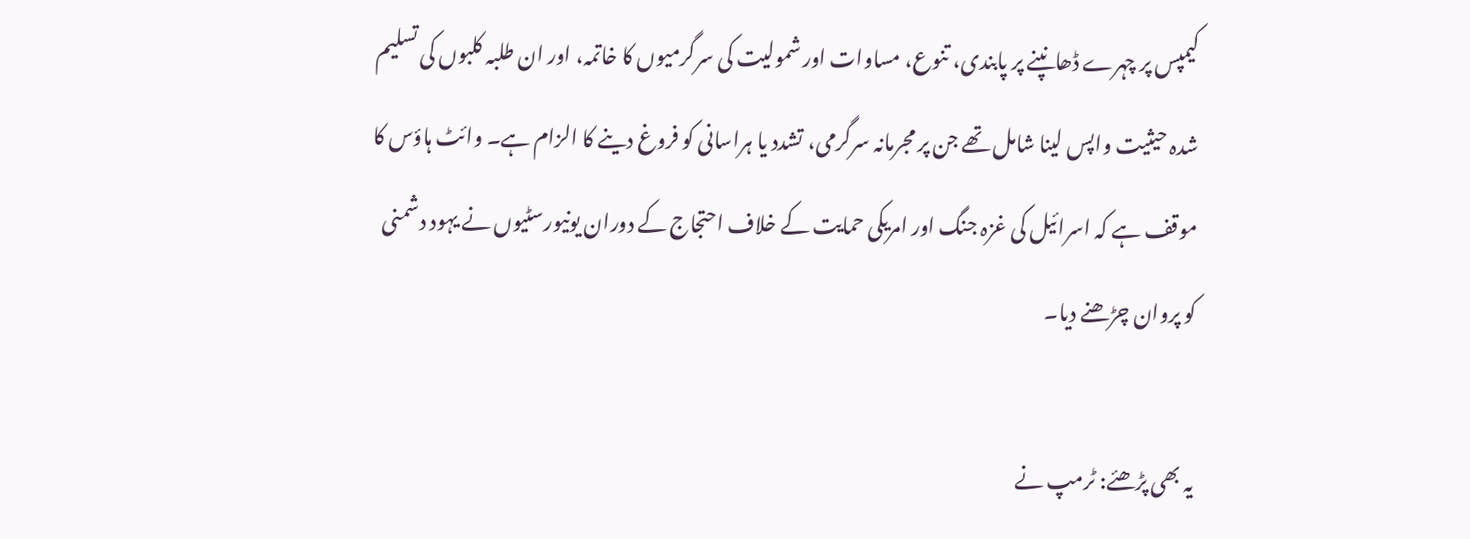کیمپس پر چہرے ڈھانپنے پر پابندی، تنوع، مساوات اور شمولیت کی سرگرمیوں کا خاتمہ، اور ان طلبہ کلبوں کی تسلیم شدہ حیثیت واپس لینا شامل تھے جن پر مجرمانہ سرگرمی، تشدد یا ہراسانی کو فروغ دینے کا الزام ہے۔ وائٹ ہاؤس کا موقف ہے کہ اسرائیل کی غزہ جنگ اور امریکی حمایت کے خلاف احتجاج کے دوران یونیورسٹیوں نے یہود دشمنی کو پروان چڑھنے دیا۔

یہ بھی پڑھئے: ٹرمپ نے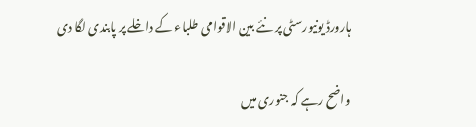ہارورڈ یونیورسٹی پر نئے بین الاقوامی طلباء کے داخلے پر پابندی لگا دی

واضح رہے کہ جنوری میں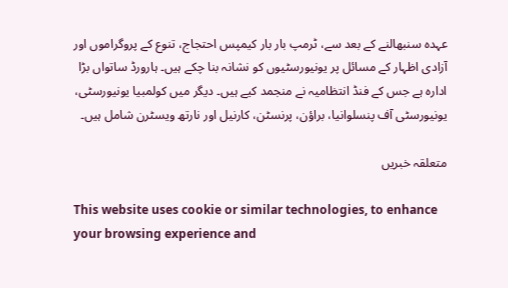عہدہ سنبھالنے کے بعد سے، ٹرمپ بار بار کیمپس احتجاج، تنوع کے پروگراموں اور آزادی اظہار کے مسائل پر یونیورسٹیوں کو نشانہ بنا چکے ہیں۔ ہارورڈ ساتواں بڑا ادارہ ہے جس کے فنڈ انتظامیہ نے منجمد کیے ہیں۔ دیگر میں کولمبیا یونیورسٹی، یونیورسٹی آف پنسلوانیا، براؤن، پرنسٹن، کارنیل اور نارتھ ویسٹرن شامل ہیں۔

متعلقہ خبریں

This website uses cookie or similar technologies, to enhance your browsing experience and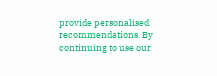provide personalised recommendations. By continuing to use our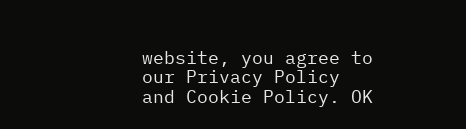website, you agree to our Privacy Policy and Cookie Policy. OK